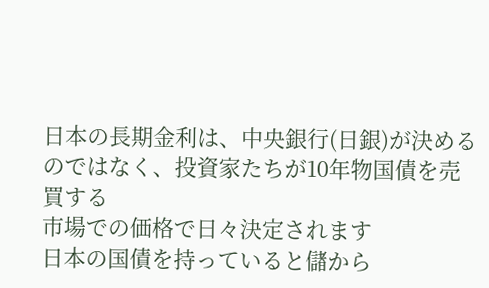日本の長期金利は、中央銀行(日銀)が決めるのではなく、投資家たちが10年物国債を売買する
市場での価格で日々決定されます
日本の国債を持っていると儲から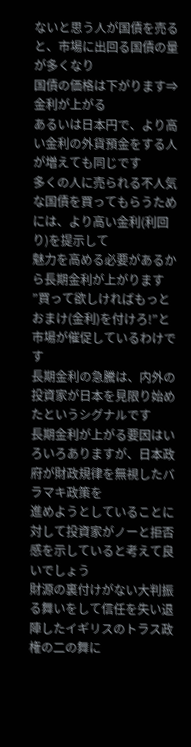ないと思う人が国債を売ると、市場に出回る国債の量が多くなり
国債の価格は下がります⇒金利が上がる
あるいは日本円で、より高い金利の外貨預金をする人が増えても同じです
多くの人に売られる不人気な国債を買ってもらうためには、より高い金利(利回り)を提示して
魅力を高める必要があるから長期金利が上がります
”買って欲しければもっとおまけ(金利)を付けろ!”と市場が催促しているわけです
長期金利の急騰は、内外の投資家が日本を見限り始めたというシグナルです
長期金利が上がる要因はいろいろありますが、日本政府が財政規律を無視したバラマキ政策を
進めようとしていることに対して投資家がノーと拒否感を示していると考えて良いでしょう
財源の裏付けがない大判振る舞いをして信任を失い退陣したイギリスのトラス政権の二の舞に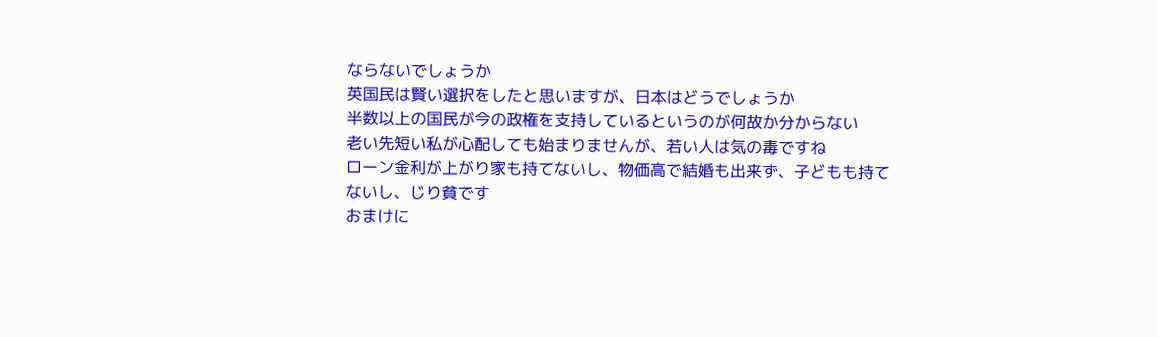ならないでしょうか
英国民は賢い選択をしたと思いますが、日本はどうでしょうか
半数以上の国民が今の政権を支持しているというのが何故か分からない
老い先短い私が心配しても始まりませんが、若い人は気の毒ですね
ローン金利が上がり家も持てないし、物価高で結婚も出来ず、子どもも持てないし、じり貧です
おまけに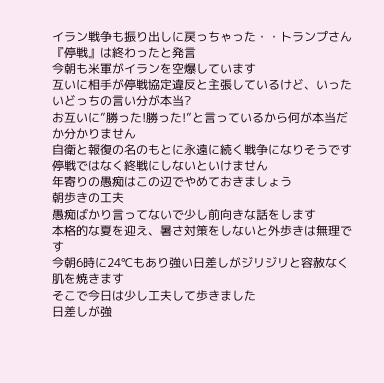イラン戦争も振り出しに戻っちゃった・・トランプさん『停戦』は終わったと発言
今朝も米軍がイランを空爆しています
互いに相手が停戦協定違反と主張しているけど、いったいどっちの言い分が本当?
お互いに”勝った!勝った!”と言っているから何が本当だか分かりません
自衛と報復の名のもとに永遠に続く戦争になりそうです
停戦ではなく終戦にしないといけません
年寄りの愚痴はこの辺でやめておきましょう
朝歩きの工夫
愚痴ばかり言ってないで少し前向きな話をします
本格的な夏を迎え、暑さ対策をしないと外歩きは無理です
今朝6時に24℃もあり強い日差しがジリジリと容赦なく肌を焼きます
そこで今日は少し工夫して歩きました
日差しが強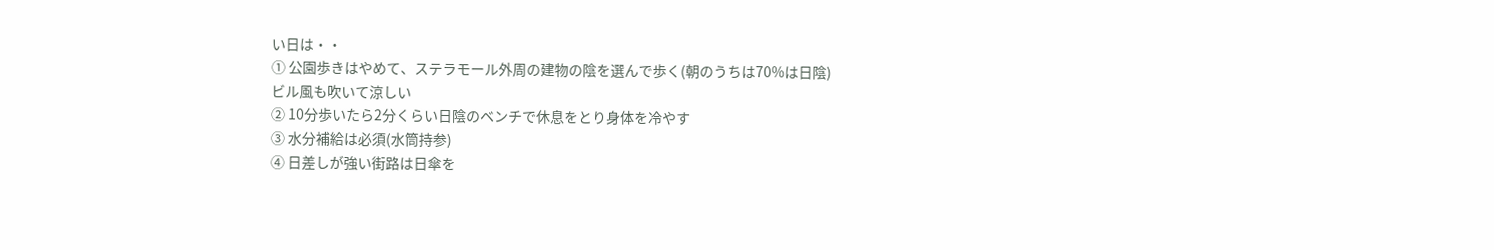い日は・・
① 公園歩きはやめて、ステラモール外周の建物の陰を選んで歩く(朝のうちは70%は日陰)
ビル風も吹いて涼しい
② 10分歩いたら2分くらい日陰のベンチで休息をとり身体を冷やす
③ 水分補給は必須(水筒持参)
④ 日差しが強い街路は日傘を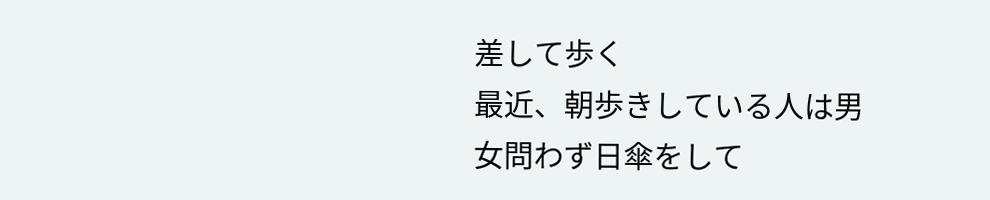差して歩く
最近、朝歩きしている人は男女問わず日傘をして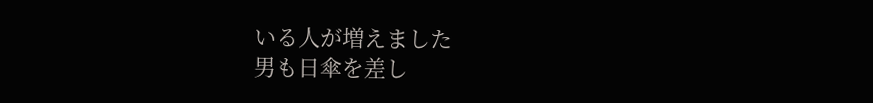いる人が増えました
男も日傘を差し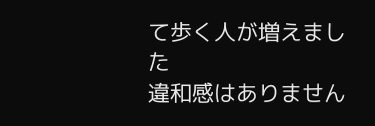て歩く人が増えました
違和感はありません